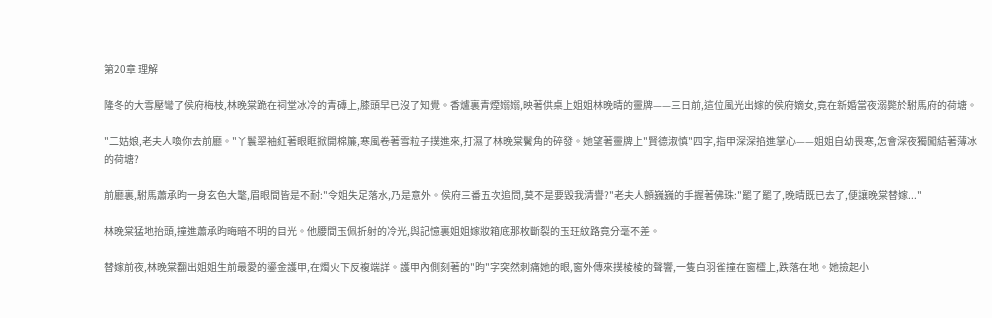第20章 理解

隆冬的大雪壓彎了侯府梅枝,林晚棠跪在祠堂冰冷的青磚上,膝頭早已沒了知覺。香爐裏青煙嫋嫋,映著供桌上姐姐林晚晴的靈牌——三日前,這位風光出嫁的侯府嫡女,竟在新婚當夜溺斃於駙馬府的荷塘。

"二姑娘,老夫人喚你去前廳。"丫鬟翠袖紅著眼眶掀開棉簾,寒風卷著雪粒子撲進來,打濕了林晚棠鬢角的碎發。她望著靈牌上"賢德淑慎"四字,指甲深深掐進掌心——姐姐自幼畏寒,怎會深夜獨闖結著薄冰的荷塘?

前廳裏,駙馬蕭承昀一身玄色大氅,眉眼間皆是不耐:"令姐失足落水,乃是意外。侯府三番五次追問,莫不是要毀我清譽?"老夫人顫巍巍的手握著佛珠:"罷了罷了,晚晴既已去了,便讓晚棠替嫁..."

林晚棠猛地抬頭,撞進蕭承昀晦暗不明的目光。他腰間玉佩折射的冷光,與記憶裏姐姐嫁妝箱底那枚斷裂的玉玨紋路竟分毫不差。

替嫁前夜,林晚棠翻出姐姐生前最愛的鎏金護甲,在燭火下反複端詳。護甲內側刻著的"昀"字突然刺痛她的眼,窗外傳來撲棱棱的聲響,一隻白羽雀撞在窗欞上,跌落在地。她撿起小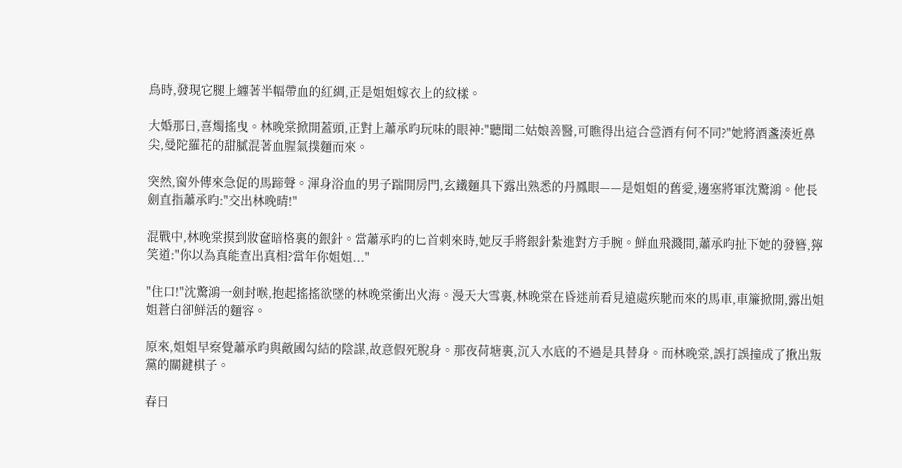鳥時,發現它腿上纏著半幅帶血的紅綢,正是姐姐嫁衣上的紋樣。

大婚那日,喜燭搖曳。林晚棠掀開蓋頭,正對上蕭承昀玩味的眼神:"聽聞二姑娘善醫,可瞧得出這合巹酒有何不同?"她將酒盞湊近鼻尖,曼陀羅花的甜膩混著血腥氣撲麵而來。

突然,窗外傳來急促的馬蹄聲。渾身浴血的男子踹開房門,玄鐵麵具下露出熟悉的丹鳳眼——是姐姐的舊愛,邊塞將軍沈驚鴻。他長劍直指蕭承昀:"交出林晚晴!"

混戰中,林晚棠摸到妝奩暗格裏的銀針。當蕭承昀的匕首刺來時,她反手將銀針紮進對方手腕。鮮血飛濺間,蕭承昀扯下她的發簪,獰笑道:"你以為真能查出真相?當年你姐姐..."

"住口!"沈驚鴻一劍封喉,抱起搖搖欲墜的林晚棠衝出火海。漫天大雪裏,林晚棠在昏迷前看見遠處疾馳而來的馬車,車簾掀開,露出姐姐蒼白卻鮮活的麵容。

原來,姐姐早察覺蕭承昀與敵國勾結的陰謀,故意假死脫身。那夜荷塘裏,沉入水底的不過是具替身。而林晚棠,誤打誤撞成了揪出叛黨的關鍵棋子。

春日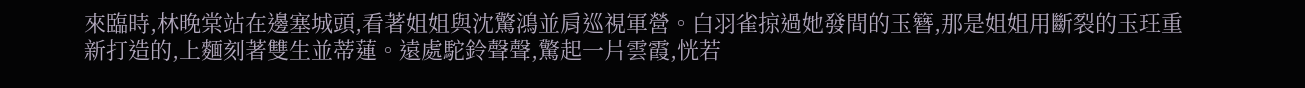來臨時,林晚棠站在邊塞城頭,看著姐姐與沈驚鴻並肩巡視軍營。白羽雀掠過她發間的玉簪,那是姐姐用斷裂的玉玨重新打造的,上麵刻著雙生並蒂蓮。遠處駝鈴聲聲,驚起一片雲霞,恍若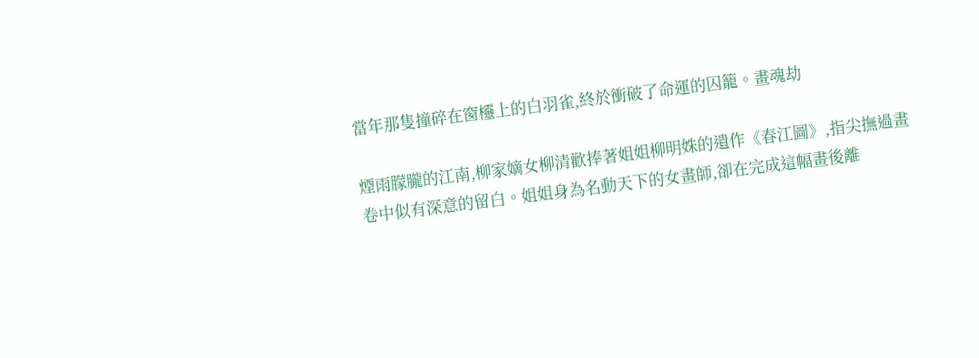當年那隻撞碎在窗欞上的白羽雀,終於衝破了命運的囚籠。畫魂劫

煙雨朦朧的江南,柳家嫡女柳清歡捧著姐姐柳明姝的遺作《春江圖》,指尖撫過畫卷中似有深意的留白。姐姐身為名動天下的女畫師,卻在完成這幅畫後離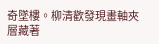奇墜樓。柳清歡發現畫軸夾層藏著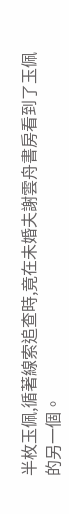半枚玉佩,循著線索追查時,竟在未婚夫謝雲舟書房看到了玉佩的另一個。